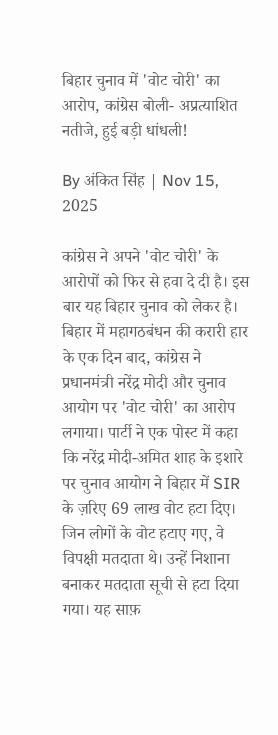बिहार चुनाव में 'वोट चोरी' का आरोप, कांग्रेस बोली- अप्रत्याशित नतीजे, हुई बड़ी धांधली!

By अंकित सिंह | Nov 15, 2025

कांग्रेस ने अपने 'वोट चोरी' के आरोपों को फिर से हवा दे दी है। इस बार यह बिहार चुनाव को लेकर है। बिहार में महागठबंधन की करारी हार के एक दिन बाद, कांग्रेस ने प्रधानमंत्री नरेंद्र मोदी और चुनाव आयोग पर 'वोट चोरी' का आरोप लगाया। पार्टी ने एक पोस्ट में कहा कि नरेंद्र मोदी-अमित शाह के इशारे पर चुनाव आयोग ने बिहार में SIR के ज़रिए 69 लाख वोट हटा दिए। जिन लोगों के वोट हटाए गए, वे विपक्षी मतदाता थे। उन्हें निशाना बनाकर मतदाता सूची से हटा दिया गया। यह साफ़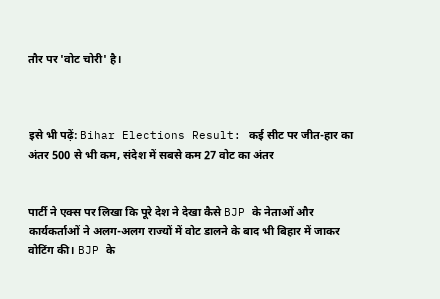तौर पर 'वोट चोरी' है।



इसे भी पढ़ें: Bihar Elections Result: कई सीट पर जीत-हार का अंतर 500 से भी कम, संदेश में सबसे कम 27 वोट का अंतर


पार्टी ने एक्स पर लिखा कि पूरे देश ने देखा कैसे BJP के नेताओं और कार्यकर्ताओं ने अलग-अलग राज्यों में वोट डालने के बाद भी बिहार में जाकर वोटिंग की। BJP के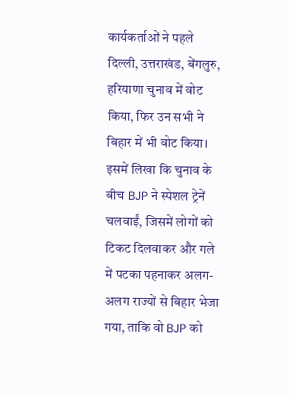कार्यकर्ताओं ने पहले दिल्ली, उत्तराखंड, बेंगलुरु, हरियाणा चुनाव में वोट किया, फिर उन सभी ने बिहार में भी वोट किया। इसमें लिखा कि चुनाव के बीच BJP ने स्पेशल ट्रेनें चलवाईं, जिसमें लोगों को टिकट दिलवाकर और गले में पटका पहनाकर अलग-अलग राज्यों से बिहार भेजा गया, ताकि वो BJP को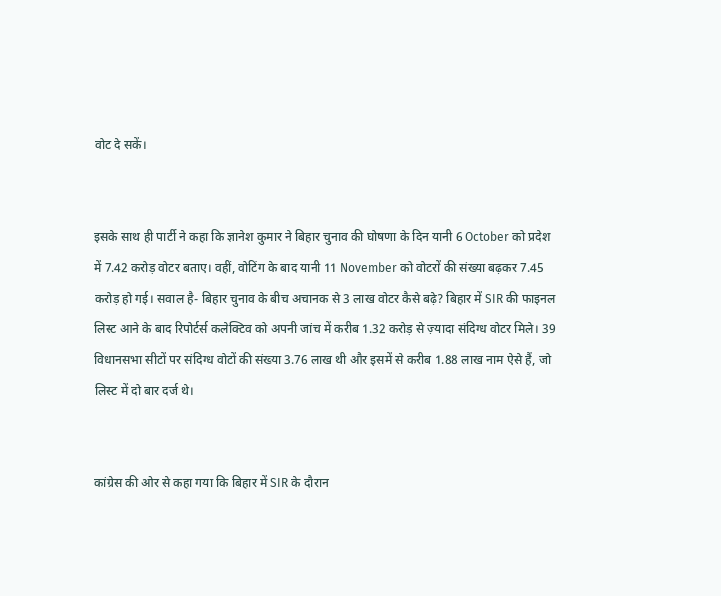वोट दे सकें।


इसके साथ ही पार्टी ने कहा कि ज्ञानेश कुमार ने बिहार चुनाव की घोषणा के दिन यानी 6 October को प्रदेश में 7.42 करोड़ वोटर बताए। वहीं, वोटिंग के बाद यानी 11 November को वोटरों की संख्या बढ़कर 7.45 करोड़ हो गई। सवाल है- बिहार चुनाव के बीच अचानक से 3 लाख वोटर कैसे बढ़े? बिहार में SIR की फाइनल लिस्ट आने के बाद रिपोर्टर्स कलेक्टिव को अपनी जांच में करीब 1.32 करोड़ से ज़्यादा संदिग्ध वोटर मिले। 39 विधानसभा सीटों पर संदिग्ध वोटों की संख्या 3.76 लाख थी और इसमें से करीब 1.88 लाख नाम ऐसे हैं, जो लिस्ट में दो बार दर्ज थे।


कांग्रेस की ओर से कहा गया कि बिहार में SIR के दौरान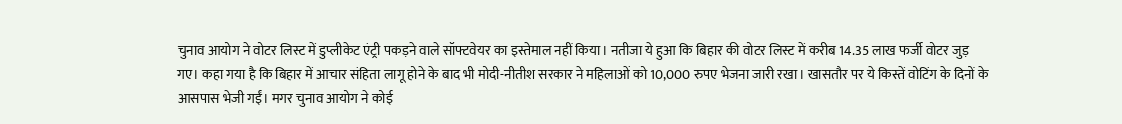चुनाव आयोग ने वोटर लिस्ट में डुप्लीकेट एंट्री पकड़ने वाले सॉफ्टवेयर का इस्तेमाल नहीं किया। नतीजा ये हुआ कि बिहार की वोटर लिस्ट में करीब 14.35 लाख फर्जी वोटर जुड़ गए। कहा गया है कि बिहार में आचार संहिता लागू होने के बाद भी मोदी-नीतीश सरकार ने महिलाओं को 10,000 रुपए भेजना जारी रखा। खासतौर पर ये किस्तें वोटिंग के दिनों के आसपास भेजी गईं। मगर चुनाव आयोग ने कोई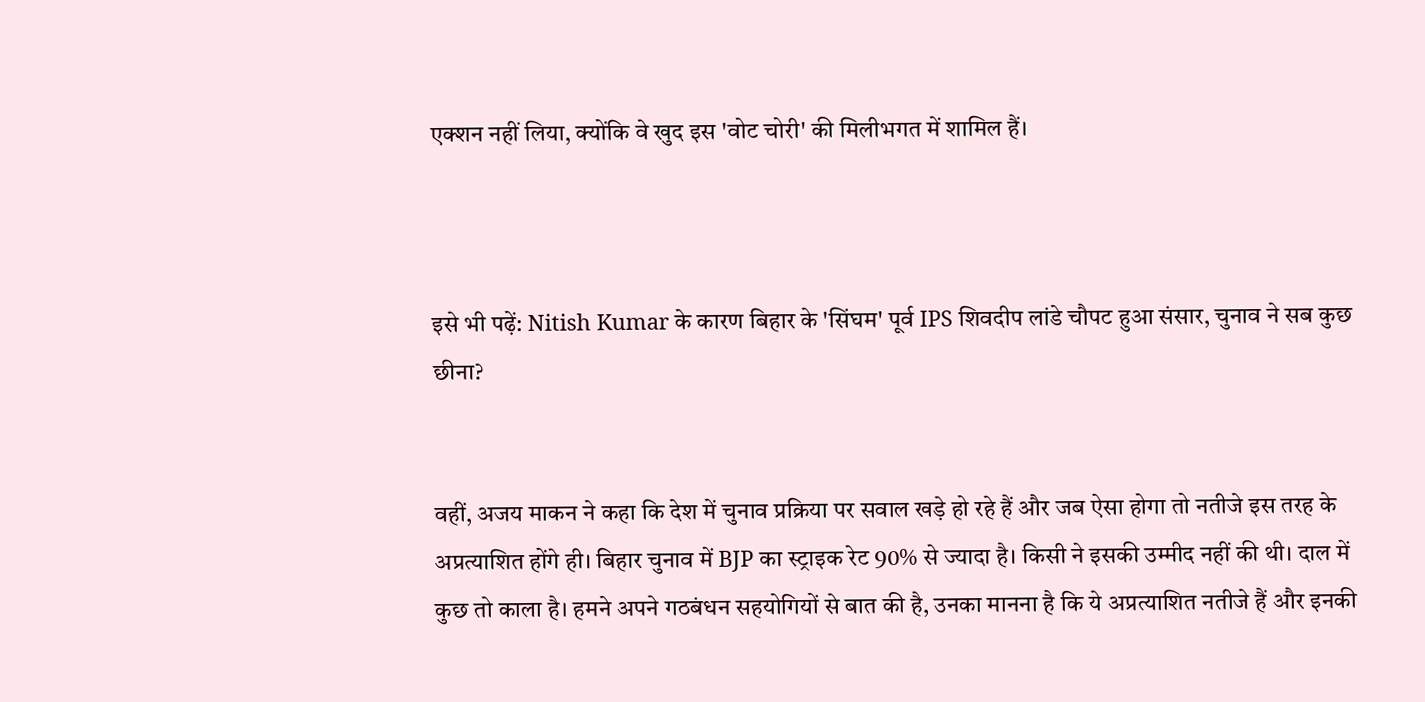एक्शन नहीं लिया, क्योंकि वे खुद इस 'वोट चोरी' की मिलीभगत में शामिल हैं।



इसे भी पढ़ें: Nitish Kumar के कारण बिहार के 'सिंघम' पूर्व IPS शिवदीप लांडे चौपट हुआ संसार, चुनाव ने सब कुछ छीना?


वहीं, अजय माकन ने कहा कि देश में चुनाव प्रक्रिया पर सवाल खड़े हो रहे हैं और जब ऐसा होगा तो नतीजे इस तरह के अप्रत्याशित होंगे ही। बिहार चुनाव में BJP का स्ट्राइक रेट 90% से ज्यादा है। किसी ने इसकी उम्मीद नहीं की थी। दाल में कुछ तो काला है। हमने अपने गठबंधन सहयोगियों से बात की है, उनका मानना है कि ये अप्रत्याशित नतीजे हैं और इनकी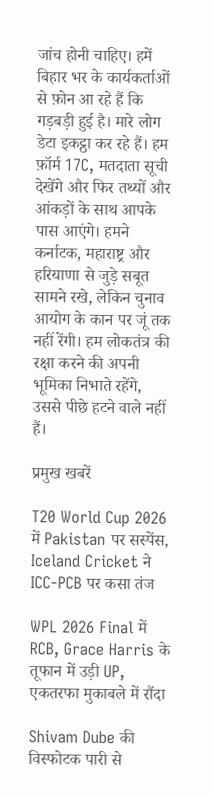जांच होनी चाहिए। हमें बिहार भर के कार्यकर्ताओं से फ़ोन आ रहे हैं कि गड़बड़ी हुई है। मारे लोग डेटा इकट्ठा कर रहे हैं। हम फ़ॉर्म 17C, मतदाता सूची देखेंगे और फिर तथ्यों और आंकड़ों के साथ आपके पास आएंगे। हमने कर्नाटक, महाराष्ट्र और हरियाणा से जुड़े सबूत सामने रखे, लेकिन चुनाव आयोग के कान पर जूं तक नहीं रेंगी। हम लोकतंत्र की रक्षा करने की अपनी भूमिका निभाते रहेंगे, उससे पीछे हटने वाले नहीं हैं।

प्रमुख खबरें

T20 World Cup 2026 में Pakistan पर सस्पेंस, Iceland Cricket ने ICC-PCB पर कसा तंज

WPL 2026 Final में RCB, Grace Harris के तूफान में उड़ी UP, एकतरफा मुकाबले में रौंदा

Shivam Dube की विस्फोटक पारी से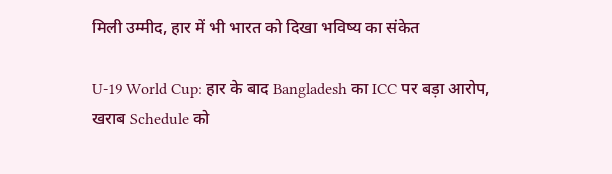मिली उम्मीद, हार में भी भारत को दिखा भविष्य का संकेत

U-19 World Cup: हार के बाद Bangladesh का ICC पर बड़ा आरोप, खराब Schedule को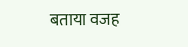बताया वजह